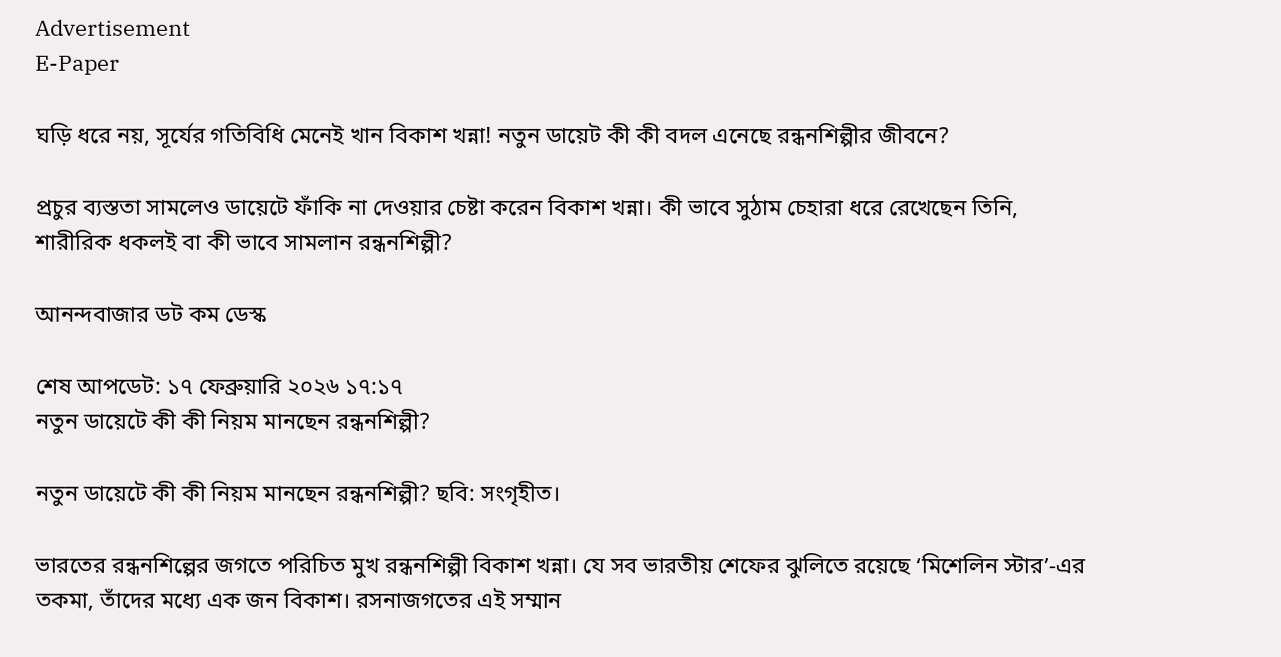Advertisement
E-Paper

ঘড়ি ধরে নয়, সূর্যের গতিবিধি মেনেই খান বিকাশ খন্না! নতুন ডায়েট কী কী বদল এনেছে রন্ধনশিল্পীর জীবনে?

প্রচুর ব্যস্ততা সামলেও ডায়েটে ফাঁকি না দেওয়ার চেষ্টা করেন বিকাশ খন্না। কী ভাবে সুঠাম চেহারা ধরে রেখেছেন তিনি, শারীরিক ধকলই বা কী ভাবে সামলান রন্ধনশিল্পী?

আনন্দবাজার ডট কম ডেস্ক

শেষ আপডেট: ১৭ ফেব্রুয়ারি ২০২৬ ১৭:১৭
নতুন ডায়েটে কী কী নিয়ম মানছেন রন্ধনশিল্পী?

নতুন ডায়েটে কী কী নিয়ম মানছেন রন্ধনশিল্পী? ছবি: সংগৃহীত।

ভারতের রন্ধনশিল্পের জগতে পরিচিত মুখ রন্ধনশিল্পী বিকাশ খন্না। যে সব ভারতীয় শেফের ঝুলিতে রয়েছে ‘মিশেলিন স্টার’-এর তকমা, তাঁদের মধ্যে এক জন বিকাশ। রসনাজগতের এই সম্মান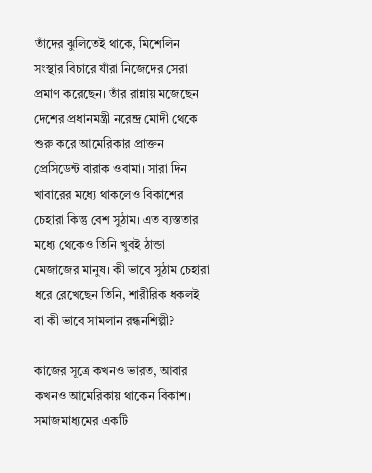তাঁদের ঝুলিতেই থাকে, মিশেলিন সংস্থার বিচারে যাঁরা নিজেদের সেরা প্রমাণ করেছেন। তাঁর রান্নায় মজেছেন দেশের প্রধানমন্ত্রী নরেন্দ্র মোদী থেকে শুরু করে আমেরিকার প্রাক্তন প্রেসিডেন্ট বারাক ওবামা। সারা দিন খাবারের মধ্যে থাকলেও বিকাশের চেহারা কিন্তু বেশ সুঠাম। এত ব্যস্ততার মধ্যে থেকেও তিনি খুবই ঠান্ডা মেজাজের মানুষ। কী ভাবে সুঠাম চেহারা ধরে রেখেছেন তিনি, শারীরিক ধকলই বা কী ভাবে সামলান রন্ধনশিল্পী?

কাজের সূত্রে কখনও ভারত, আবার কখনও আমেরিকায় থাকেন বিকাশ। সমাজমাধ্যমের একটি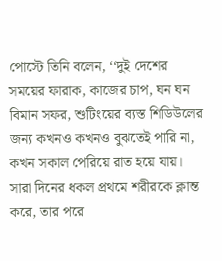পোস্টে তিনি বলেন, ‘‘দুই দেশের সময়ের ফারাক, কাজের চাপ, ঘন ঘন বিমান সফর, শুটিংয়ের ব্যস্ত শিডিউলের জন্য কখনও কখনও বুঝতেই পারি না, কখন সকাল পেরিয়ে রাত হয়ে যায়। সারা দিনের ধকল প্রথমে শরীরকে ক্লান্ত করে, তার পরে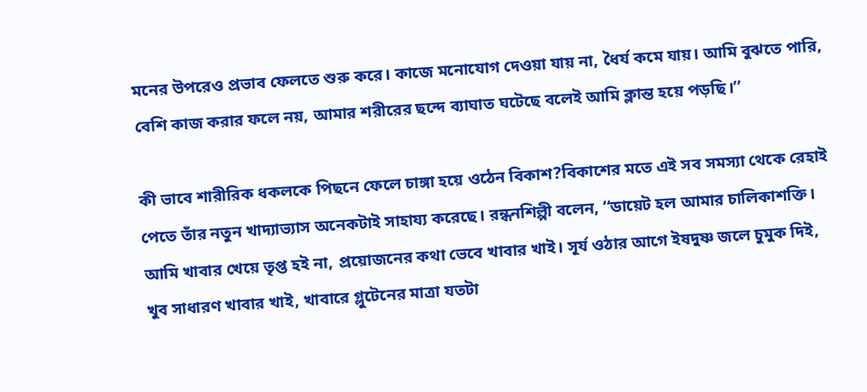মনের উপরেও প্রভাব ফেলতে শুরু করে। কাজে মনোযোগ দেওয়া যায় না, ধৈর্য কমে যায়। আমি বুঝতে পারি, বেশি কাজ করার ফলে নয়, আমার শরীরের ছন্দে ব্যাঘাত ঘটেছে বলেই আমি ক্লান্ত হয়ে পড়ছি।’’

কী ভাবে শারীরিক ধকলকে পিছনে ফেলে চাঙ্গা হয়ে ওঠেন বিকাশ?বিকাশের মতে এই সব সমস্যা থেকে রেহাই পেতে তাঁর নতুন খাদ্যাভ্যাস অনেকটাই সাহায্য করেছে। রন্ধনশিল্পী বলেন, ‘‘ডায়েট হল আমার চালিকাশক্তি। আমি খাবার খেয়ে তৃপ্ত হই না, প্রয়োজনের কথা ভেবে খাবার খাই। সূর্য ওঠার আগে ইষদুষ্ণ জলে চুমুক দিই, খুব সাধারণ খাবার খাই, খাবারে গ্লুটেনের মাত্রা যতটা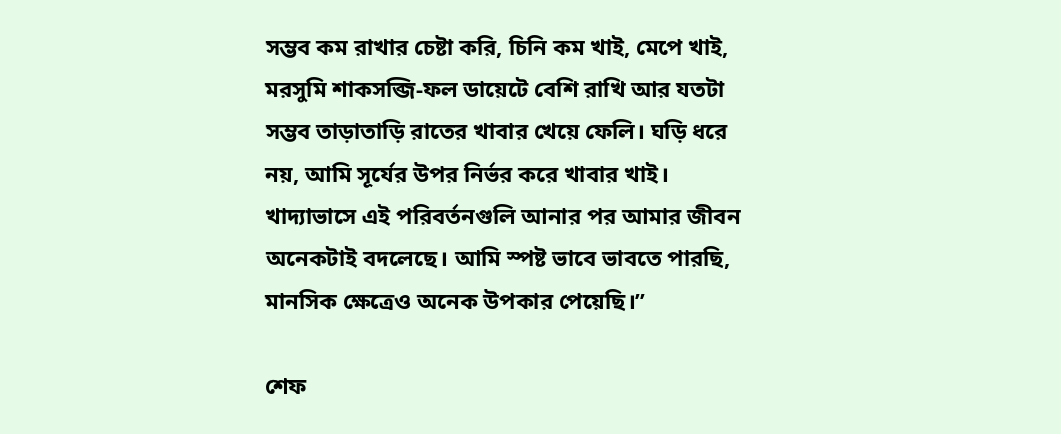সম্ভব কম রাখার চেষ্টা করি, চিনি কম খাই, মেপে খাই, মরসুমি শাকসব্জি-ফল ডায়েটে বেশি রাখি আর যতটা সম্ভব তাড়াতাড়ি রাতের খাবার খেয়ে ফেলি। ঘড়ি ধরে নয়, আমি সূর্যের উপর নির্ভর করে খাবার খাই। খাদ্যাভাসে এই পরিবর্তনগুলি আনার পর আমার জীবন অনেকটাই বদলেছে। আমি স্পষ্ট ভাবে ভাবতে পারছি, মানসিক ক্ষেত্রেও অনেক উপকার পেয়েছি।’’

শেফ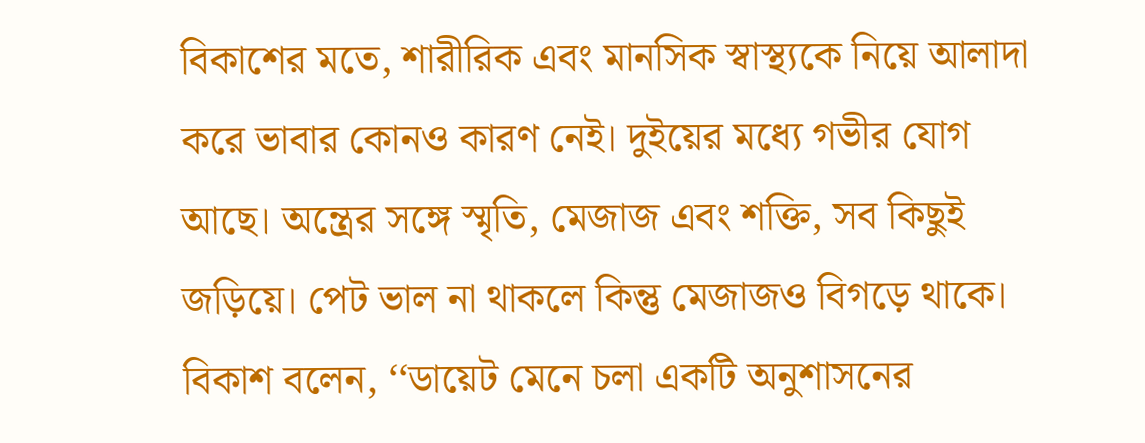বিকাশের মতে, শারীরিক এবং মানসিক স্বাস্থ্যকে নিয়ে আলাদা করে ভাবার কোনও কারণ নেই। দুইয়ের মধ্যে গভীর যোগ আছে। অন্ত্রের সঙ্গে স্মৃতি, মেজাজ এবং শক্তি, সব কিছুই জড়িয়ে। পেট ভাল না থাকলে কিন্তু মেজাজও বিগড়ে থাকে। বিকাশ বলেন, ‘‘ডায়েট মেনে চলা একটি অনুশাসনের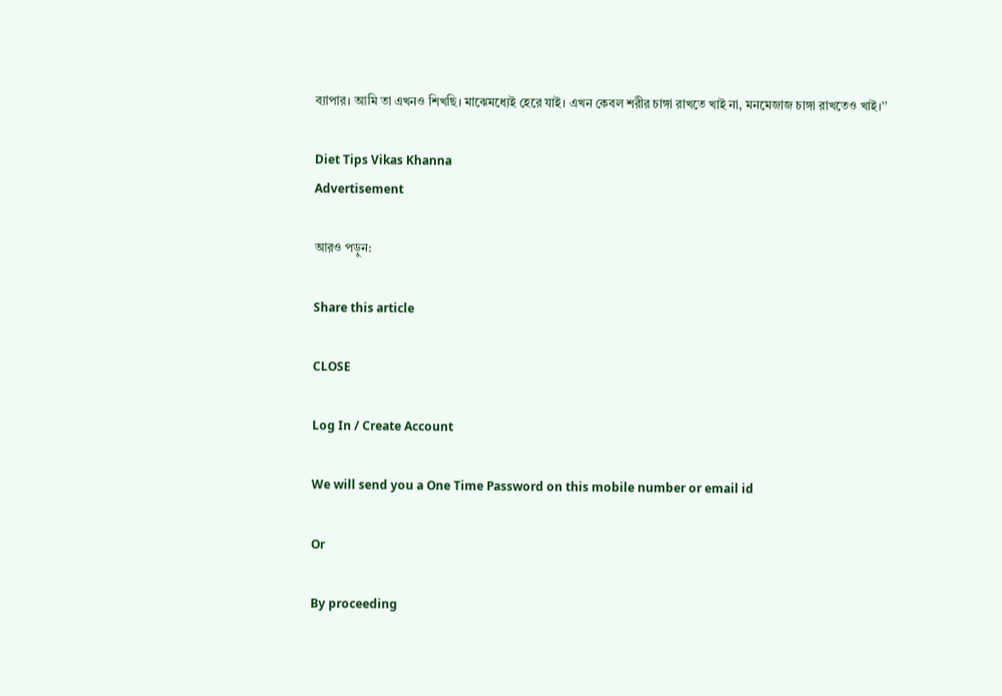ব্যাপার। আমি তা এখনও শিখছি। মাঝেমধ্যেই হেরে যাই। এখন কেবল শরীর চাঙ্গা রাখতে খাই না, মনমেজাজ চাঙ্গা রাখতেও খাই।’’

Diet Tips Vikas Khanna
Advertisement

আরও পড়ুন:

Share this article

CLOSE

Log In / Create Account

We will send you a One Time Password on this mobile number or email id

Or

By proceeding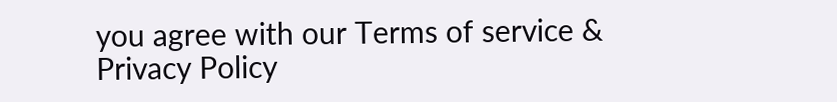you agree with our Terms of service & Privacy Policy